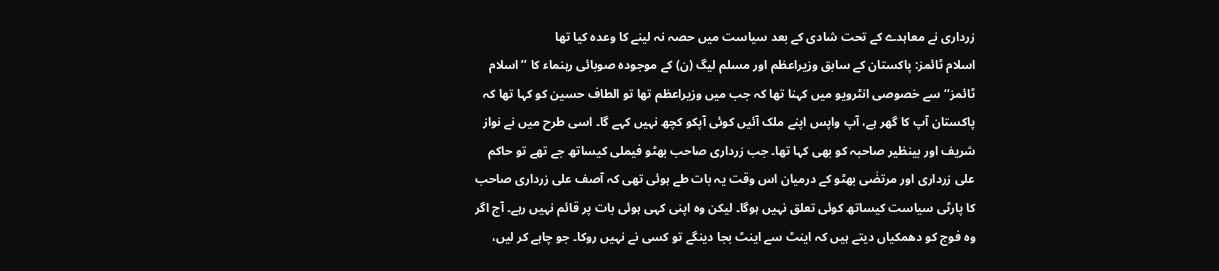زرداری نے معاہدے کے تحت شادی کے بعد سیاست میں حصہ نہ لینے کا وعدہ کیا تھا
اسلام ٹائمز: پاکستان کے سابق وزیراعظم اور مسلم لیگ (ن) کے موجودہ صوبائی رہنماء کا ’’اسلام ٹائمز‘‘ سے خصوصی انٹرویو میں کہنا تھا کہ جب میں وزیراعظم تھا تو الطاف حسین کو کہا تھا کہ پاکستان آپ کا گھر ہے، آپ واپس اپنے ملک آئیں کوئی آپکو کچھ نہیں کہے گا۔ اسی طرح میں نے نواز شریف اور بینظیر صاحبہ کو بھی کہا تھا۔ جب زرداری صاحب بھٹو فیملی کیساتھ جے تھے تو حاکم علی زرداری اور مرتضٰی بھٹو کے درمیان اس وقت یہ بات طے ہوئی تھی کہ آصف علی زرداری صاحب کا پارٹی سیاست کیساتھ کوئی تعلق نہیں ہوگا۔ لیکن وہ اپنی کہی ہوئی بات پر قائم نہیں رہے۔ آج اگر وہ فوج کو دھمکیاں دیتے ہیں کہ اینٹ سے اینٹ بجا دینگے تو کسی نے نہیں روکا۔ جو چاہے کر لیں،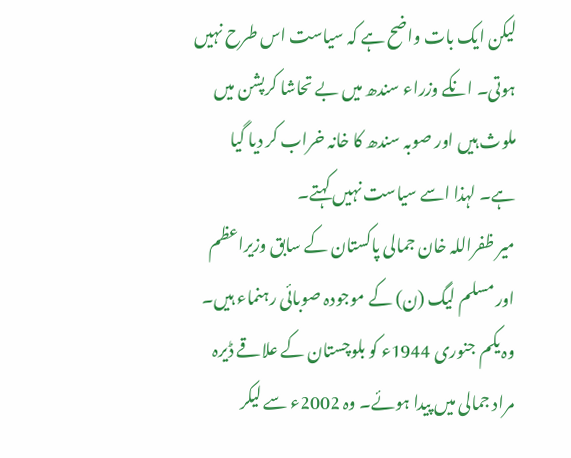لیکن ایک بات واضح ہے کہ سیاست اس طرح نہیں ہوتی۔ انکے وزراء سندھ میں بے تحاشا کرپشن میں ملوث ہیں اور صوبہ سندھ کا خانہ خراب کر دیا گیا ہے۔ لہذا اسے سیاست نہیں کہتے۔
میر ظفراللہ خان جمالی پاکستان کے سابق وزیراعظم اور مسلم لیگ (ن) کے موجودہ صوبائی رہنماء ہیں۔ وہ یکم جنوری 1944ء کو بلوچستان کے علاقے ڈیرہ مراد جمالی میں پیدا ہوئے۔ وہ 2002ء سے لیکر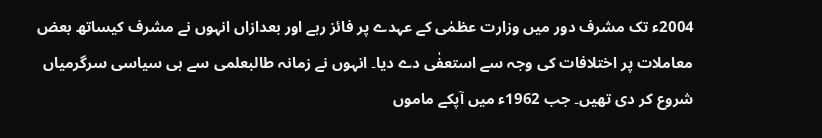2004ء تک مشرف دور میں وزارت عظمٰی کے عہدے پر فائز رہے اور بعدازاں انہوں نے مشرف کیساتھ بعض معاملات پر اختلافات کی وجہ سے استعفٰی دے دیا۔ انہوں نے زمانہ طالبعلمی سے ہی سیاسی سرگرمیاں شروع کر دی تھیں۔ جب 1962ء میں آپکے ماموں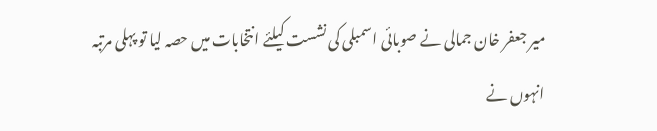میر جعفر خان جمالی نے صوبائی اسمبلی کی نشست کیلئے انتخابات میں حصہ لیا تو پہلی مرتبہ انہوں نے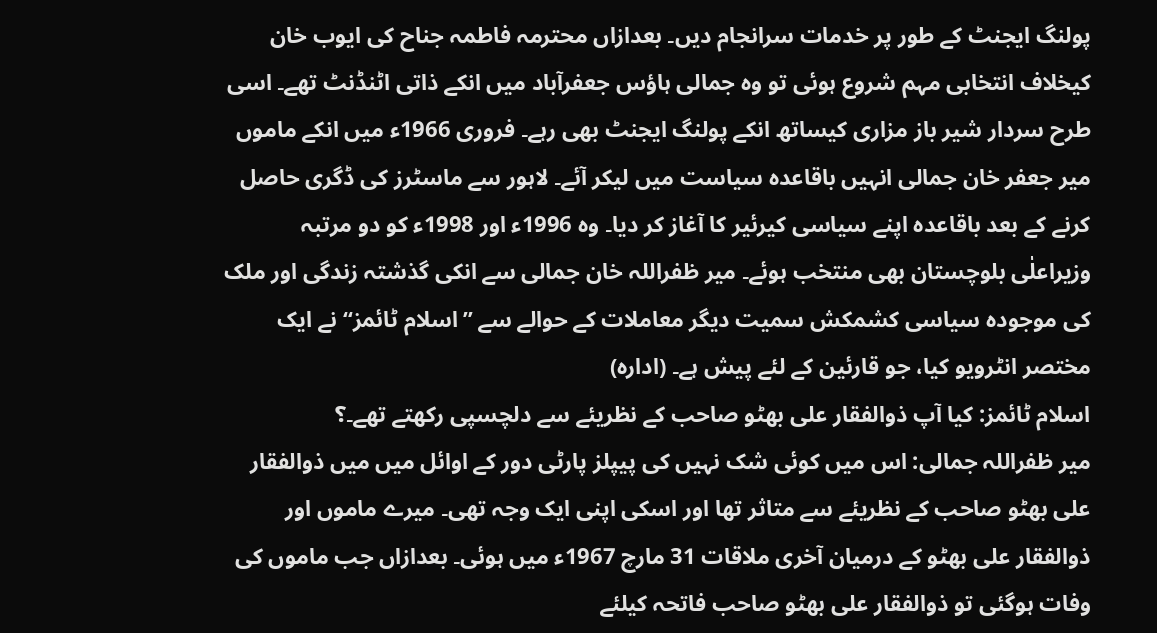پولنگ ایجنٹ کے طور پر خدمات سرانجام دیں۔ بعدازاں محترمہ فاطمہ جناح کی ایوب خان کیخلاف انتخابی مہم شروع ہوئی تو وہ جمالی ہاؤس جعفرآباد میں انکے ذاتی اٹنڈنٹ تھے۔ اسی طرح سردار شیر باز مزاری کیساتھ انکے پولنگ ایجنٹ بھی رہے۔ فروری 1966ء میں انکے ماموں میر جعفر خان جمالی انہیں باقاعدہ سیاست میں لیکر آئے۔ لاہور سے ماسٹرز کی ڈگری حاصل کرنے کے بعد باقاعدہ اپنے سیاسی کیرئیر کا آغاز کر دیا۔ وہ 1996ء اور 1998ء کو دو مرتبہ وزیراعلٰی بلوچستان بھی منتخب ہوئے۔ میر ظفراللہ خان جمالی سے انکی گذشتہ زندگی اور ملک کی موجودہ سیاسی کشمکش سمیت دیگر معاملات کے حوالے سے ’’اسلام ٹائمز‘‘ نے ایک مختصر انٹرویو کیا، جو قارئین کے لئے پیش ہے۔ (ادارہ)
اسلام ٹائمز: کیا آپ ذوالفقار علی بھٹو صاحب کے نظریئے سے دلچسپی رکھتے تھے۔؟
میر ظفراللہ جمالی: اس میں کوئی شک نہیں کی پیپلز پارٹی دور کے اوائل میں میں ذوالفقار علی بھٹو صاحب کے نظریئے سے متاثر تھا اور اسکی اپنی ایک وجہ تھی۔ میرے ماموں اور ذوالفقار علی بھٹو کے درمیان آخری ملاقات 31 مارچ 1967ء میں ہوئی۔ بعدازاں جب ماموں کی وفات ہوگئی تو ذوالفقار علی بھٹو صاحب فاتحہ کیلئے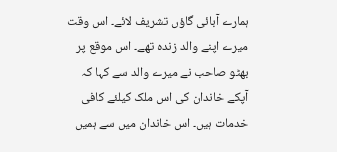ہمارے آبائی گاؤں تشریف لائے۔ اس وقت میرے اپنے والد زندہ تھے۔ اس موقع پر بھٹو صاحب نے میرے والد سے کہا کہ آپکے خاندان کی اس ملک کیلئے کافی خدمات ہیں۔ اس خاندان میں سے ہمیں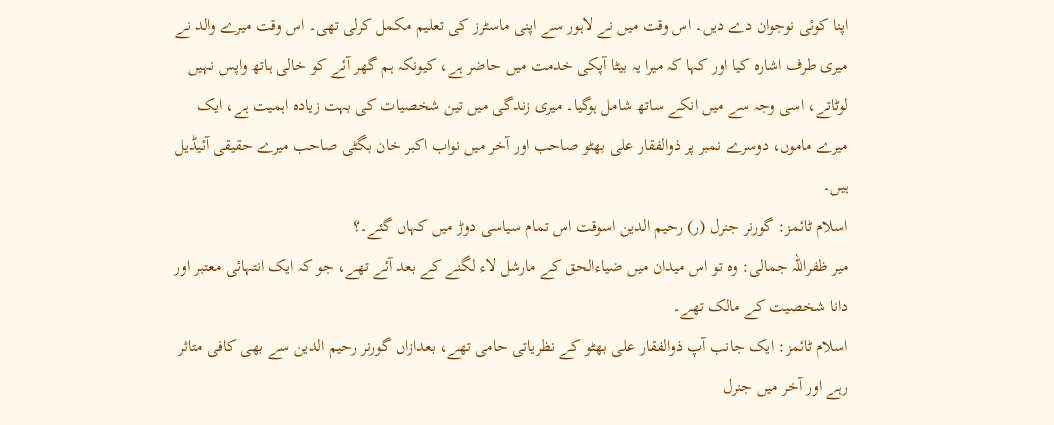اپنا کوئی نوجوان دے دیں۔ اس وقت میں نے لاہور سے اپنی ماسٹرز کی تعلیم مکمل کرلی تھی۔ اس وقت میرے والد نے میری طرف اشارہ کیا اور کہا کہ میرا یہ بیٹا آپکی خدمت میں حاضر ہے، کیونکہ ہم گھر آئے کو خالی ہاتھ واپس نہیں لوٹاتے، اسی وجہ سے میں انکے ساتھ شامل ہوگیا۔ میری زندگی میں تین شخصیات کی بہت زیادہ اہمیت ہے، ایک میرے ماموں، دوسرے نمبر پر ذوالفقار علی بھٹو صاحب اور آخر میں نواب اکبر خان بگٹی صاحب میرے حقیقی آئیڈیل ہیں۔
اسلام ٹائمز: گورنر جنرل (ر) رحیم الدین اسوقت اس تمام سیاسی دوڑ میں کہاں گئے۔؟
میر ظفراللہ جمالی: وہ تو اس میدان میں ضیاءالحق کے مارشل لاء لگنے کے بعد آئے تھے، جو کہ ایک انتہائی معتبر اور دانا شخصیت کے مالک تھے۔
اسلام ٹائمز: ایک جانب آپ ذوالفقار علی بھٹو کے نظریاتی حامی تھے، بعدازاں گورنر رحیم الدین سے بھی کافی متاثر رہے اور آخر میں جنرل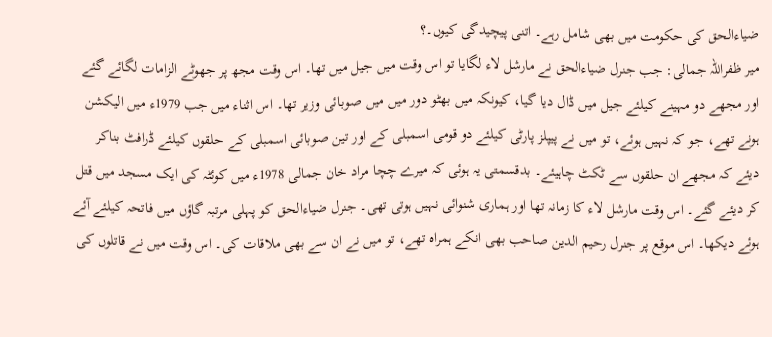ضیاءالحق کی حکومت میں بھی شامل رہے۔ اتنی پیچیدگی کیوں۔؟
میر ظفراللہ جمالی: جب جنرل ضیاءالحق نے مارشل لاء لگایا تو اس وقت میں جیل میں تھا۔ اس وقت مجھ پر جھوٹے الزامات لگائے گئے اور مجھے دو مہینے کیلئے جیل میں ڈال دیا گیا، کیونکہ میں بھٹو دور میں میں صوبائی وزیر تھا۔ اس اثناء میں جب 1979ء میں الیکشن ہونے تھے، جو کہ نہیں ہوئے، تو میں نے پیپلز پارٹی کیلئے دو قومی اسمبلی کے اور تین صوبائی اسمبلی کے حلقوں کیلئے ڈرافٹ بناکر دیئے کہ مجھے ان حلقوں سے ٹکٹ چاہیئے۔ بدقسمتی یہ ہوئی کہ میرے چچا مراد خان جمالی 1978ء میں کوئٹہ کی ایک مسجد میں قتل کر دیئے گئے۔ اس وقت مارشل لاء کا زمانہ تھا اور ہماری شنوائی نہیں ہوتی تھی۔ جنرل ضیاءالحق کو پہلی مرتبہ گاؤں میں فاتحہ کیلئے آئے ہوئے دیکھا۔ اس موقع پر جنرل رحیم الدین صاحب بھی انکے ہمراہ تھے، تو میں نے ان سے بھی ملاقات کی۔ اس وقت میں نے قاتلوں کی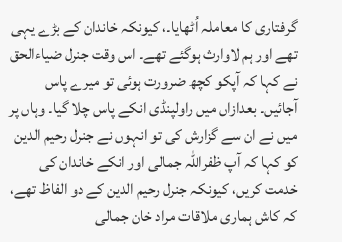گرفتاری کا معاملہ اُٹھایا۔، کیونکہ خاندان کے بڑے یہی تھے اور ہم لاوارث ہوگئے تھے۔ اس وقت جنرل ضیاءالحق نے کہا کہ آپکو کچھ ضرورت ہوئی تو میرے پاس آجائیں۔ بعدازاں میں راولپنڈی انکے پاس چلا گیا۔ وہاں پر میں نے ان سے گزارش کی تو انہوں نے جنرل رحیم الدین کو کہا کہ آپ ظفراللہ جمالی اور انکے خاندان کی خدمت کریں، کیونکہ جنرل رحیم الدین کے دو الفاظ تھے، کہ کاش ہماری ملاقات مراد خان جمالی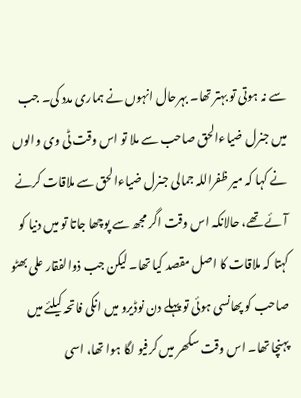سے نہ ہوتی تو بہتر تھا۔ بہرحال انہوں نے ہماری مدد کی۔ جب میں جنرل ضیاءالحق صاحب سے ملا تو اس وقت ٹی وی والوں نے کہا کہ میر ظفراللہ جمالی جنرل ضیاءالحق سے ملاقات کرنے آئے تھے، حالانکہ اس وقت اگر مجھ سے پوچھا جاتا تو میں دنیا کو کہتا کہ ملاقات کا اصل مقصد کیا تھا۔ لیکن جب ذوالفقار علی بھٹو صاحب کو پھانسی ہوئی تو پہلے دن نوڈیرو میں انکی فاتحہ کیلئے میں پہنچا تھا۔ اس وقت سکھر میں کرفیو لگا ہوا تھا، اسی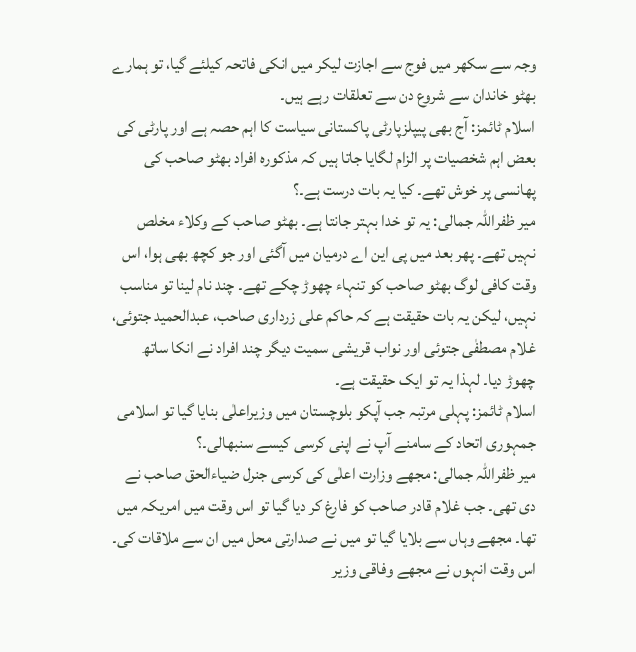وجہ سے سکھر میں فوج سے اجازت لیکر میں انکی فاتحہ کیلئے گیا، تو ہمارے بھٹو خاندان سے شروع دن سے تعلقات رہے ہیں۔
اسلام ٹائمز: آج بھی پیپلزپارٹی پاکستانی سیاست کا اہم حصہ ہے اور پارٹی کی بعض اہم شخصیات پر الزام لگایا جاتا ہیں کہ مذکورہ افراد بھٹو صاحب کی پھانسی پر خوش تھے۔ کیا یہ بات درست ہے۔؟
میر ظفراللہ جمالی: یہ تو خدا بہتر جانتا ہے۔ بھٹو صاحب کے وکلاء مخلص نہیں تھے۔ پھر بعد میں پی این اے درمیان میں آگئی اور جو کچھ بھی ہوا، اس وقت کافی لوگ بھٹو صاحب کو تنہاء چھوڑ چکے تھے۔ چند نام لینا تو مناسب نہیں، لیکن یہ بات حقیقت ہے کہ حاکم علی زرداری صاحب، عبدالحمید جتوئی، غلام مصطفٰی جتوئی اور نواب قریشی سمیت دیگر چند افراد نے انکا ساتھ چھوڑ دیا۔ لہذا یہ تو ایک حقیقت ہے۔
اسلام ٹائمز: پہلی مرتبہ جب آپکو بلوچستان میں وزیراعلٰی بنایا گیا تو اسلامی جمہوری اتحاد کے سامنے آپ نے اپنی کرسی کیسے سنبھالی۔؟
میر ظفراللہ جمالی: مجھے وزارت اعلٰی کی کرسی جنرل ضیاءالحق صاحب نے دی تھی۔ جب غلام قادر صاحب کو فارغ کر دیا گیا تو اس وقت میں امریکہ میں تھا۔ مجھے وہاں سے بلایا گیا تو میں نے صدارتی محل میں ان سے ملاقات کی۔ اس وقت انہوں نے مجھے وفاقی وزیر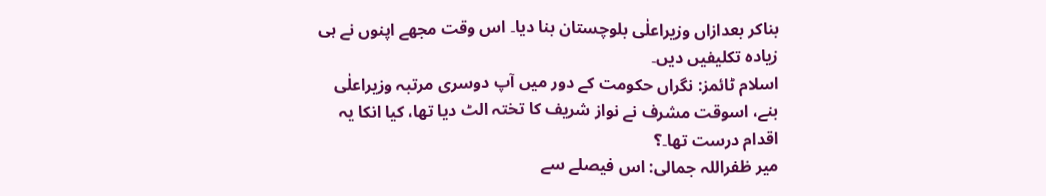بناکر بعدازاں وزیراعلٰی بلوچستان بنا دیا۔ اس وقت مجھے اپنوں نے ہی زیادہ تکلیفیں دیں۔
اسلام ٹائمز: نگراں حکومت کے دور میں آپ دوسری مرتبہ وزیراعلٰی بنے، اسوقت مشرف نے نواز شریف کا تختہ الٹ دیا تھا، کیا انکا یہ اقدام درست تھا۔؟
میر ظفراللہ جمالی: اس فیصلے سے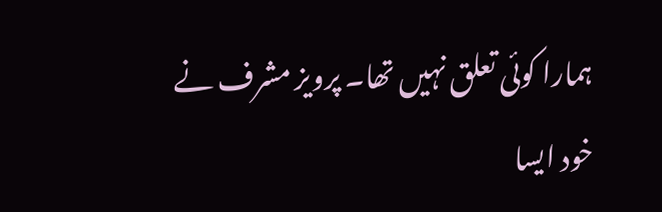ہمارا کوئی تعلق نہیں تھا۔ پرویز مشرف نے خود ایسا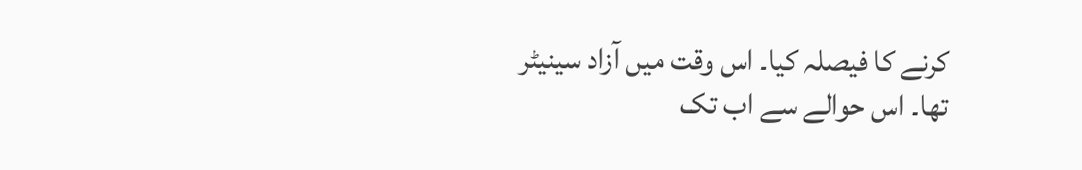کرنے کا فیصلہ کیا۔ اس وقت میں آزاد سینیٹر تھا۔ اس حوالے سے اب تک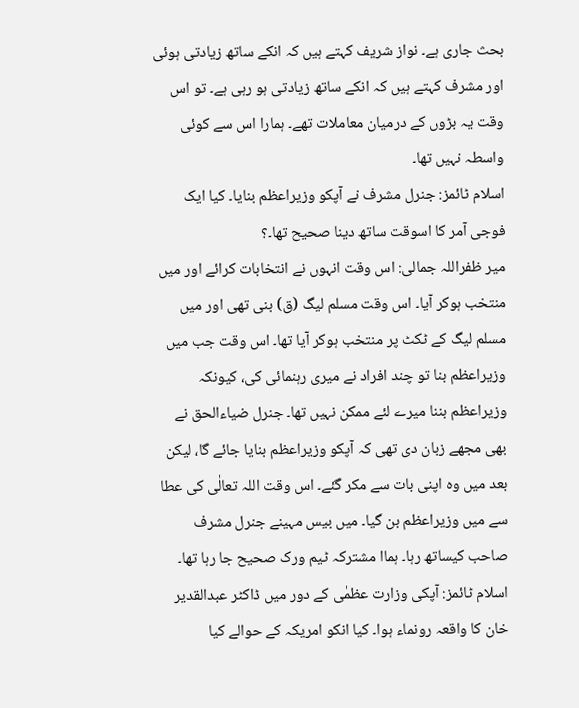بحث جاری ہے۔ نواز شریف کہتے ہیں کہ انکے ساتھ زیادتی ہوئی اور مشرف کہتے ہیں کہ انکے ساتھ زیادتی ہو رہی ہے۔ تو اس وقت یہ بڑوں کے درمیان معاملات تھے۔ ہمارا اس سے کوئی واسطہ نہیں تھا۔
اسلام ٹائمز: جنرل مشرف نے آپکو وزیراعظم بنایا۔ کیا ایک فوجی آمر کا اسوقت ساتھ دینا صحیح تھا۔؟
میر ظفراللہ جمالی: اس وقت انہوں نے انتخابات کرائے اور میں منتخب ہوکر آیا۔ اس وقت مسلم لیگ (ق) بنی تھی اور میں مسلم لیگ کے ٹکٹ پر منتخب ہوکر آیا تھا۔ اس وقت جب میں وزیراعظم بنا تو چند افراد نے میری رہنمائی کی، کیونکہ وزیراعظم بننا میرے لئے ممکن نہیں تھا۔ جنرل ضیاءالحق نے بھی مجھے زبان دی تھی کہ آپکو وزیراعظم بنایا جائے گا، لیکن بعد میں وہ اپنی بات سے مکر گئے۔ اس وقت اللہ تعالٰی کی عطا سے میں وزیراعظم بن گیا۔ میں بیس مہینے جنرل مشرف صاحب کیساتھ رہا۔ ہماا مشترکہ ٹیم ورک صحیح جا رہا تھا۔
اسلام ٹائمز: آپکی وزارت عظمٰی کے دور میں ڈاکٹر عبدالقدیر خان کا واقعہ رونماء ہوا۔ کیا انکو امریکہ کے حوالے کیا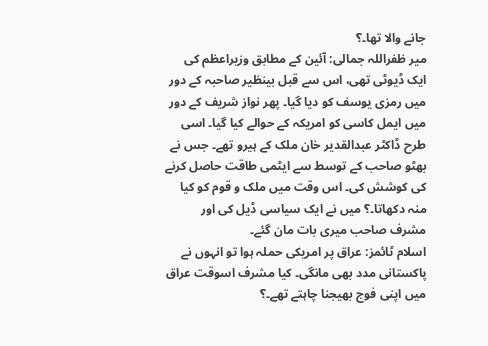جانے والا تھا۔؟
میر ظفراللہ جمالی: آئین کے مطابق وزیراعظم کی ایک ڈیوٹی تھی، اس سے قبل بینظیر صاحبہ کے دور میں رمزی یوسف کو دیا گیا۔ پھر نواز شریف کے دور میں ایمل کاسی کو امریکہ کے حوالے کیا گیا۔ اسی طرح ڈاکٹر عبدالقدیر خان ملک کے ہیرو تھے۔ جس نے بھٹو صاحب کے توسط سے ایٹمی طاقت حاصل کرنے کی کوشش کی۔ اس وقت میں ملک و قوم کو کیا منہ دکھاتا۔؟ میں نے ایک سیاسی ڈیل کی اور مشرف صاحب میری بات مان گئے۔
اسلام ٹائمز: عراق پر امریکی حملہ ہوا تو انہوں نے پاکستانی مدد بھی مانگی۔ کیا مشرف اسوقت عراق میں اپنی فوج بھیجنا چاہتے تھے۔؟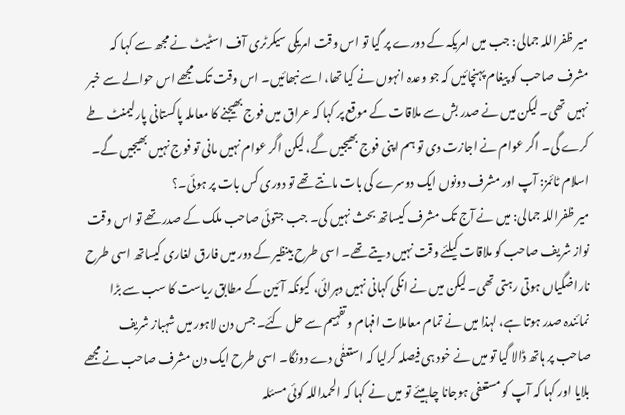میر ظفراللہ جمالی: جب میں امریکہ کے دورے پر گیا تو اس وقت امریکی سیکرٹری آف اسٹیٹ نے مجھ سے کہا کہ مشرف صاحب کو پیغام پہنچائیں کہ جو وعدہ انہوں نے کیا تھا، اسے نبھائیں۔ اس وقت تک مجھے اس حوالے سے خبر نہیں تھی۔ لیکن میں نے صدر بش سے ملاقات کے موقع پر کہا کہ عراق میں فوج بھیجنے کا معاملہ پاکستانی پارلیمنٹ طے کرے گی۔ اگر عوام نے اجازت دی تو ہم اپنی فوج بھیجیں گے، لیکن اگر عوام نہیں مانی تو فوج نہیں بھیجیں گے۔
اسلام ٹائمز: آپ اور مشرف دونوں ایک دوسرے کی بات مانتے تھے تو دوری کس بات پر ہوئی۔؟
میر ظفراللہ جمالی: میں نے آج تک مشرف کیساتھ بحث نہیں کی۔ جب جتوئی صاحب ملک کے صدر تھے تو اس وقت نواز شریف صاحب کو ملاقات کیلئے وقت نہیں دیتے تھے۔ اسی طرح بینظیر کے دور میں فارق لغاری کیساتھ اسی طرح ناراضگیاں ہوتی رہتی تھی۔ لیکن میں نے انکی کہانی نہیں دہرائی، کیونکہ آئین کے مطابق ریاست کا سب سے بڑا نمائندہ صدر ہوتا ہے، لہذا میں نے تمام معاملات افہام و تفہیم سے حل کئے۔ جس دن لاہور میں شہباز شریف صاحب پر ہاتھ ڈالا گیا تو میں نے خود ہی فیصلہ کرلیا کہ استعفٰی دے دونگا۔ اسی طرح ایک دن مشرف صاحب نے مجھے بلایا اور کہا کہ آپ کو مستعفی ہوجانا چاہیئے تو میں نے کہا کہ الحمداللہ کوئی مسئلہ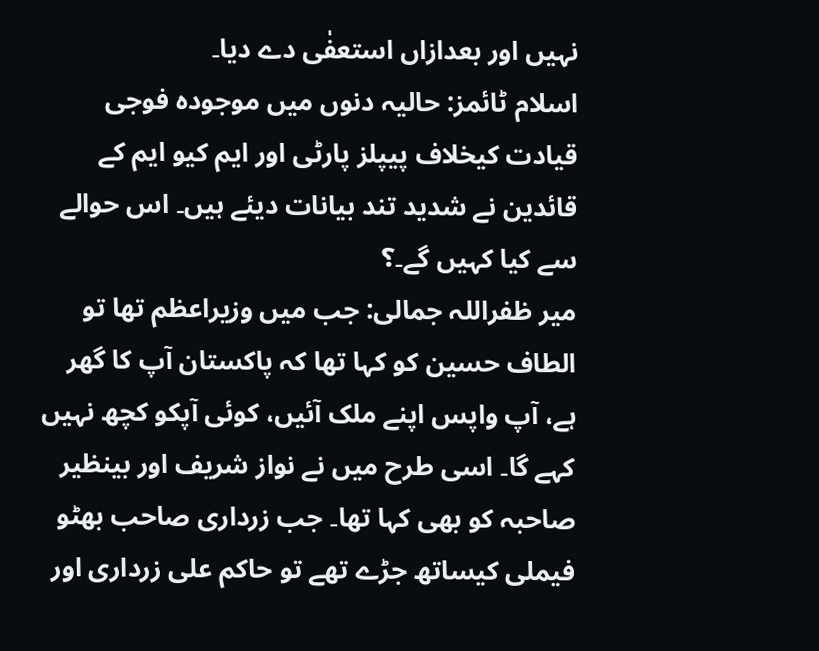نہیں اور بعدازاں استعفٰی دے دیا۔
اسلام ٹائمز: حالیہ دنوں میں موجودہ فوجی قیادت کیخلاف پیپلز پارٹی اور ایم کیو ایم کے قائدین نے شدید تند بیانات دیئے ہیں۔ اس حوالے سے کیا کہیں گے۔؟
میر ظفراللہ جمالی: جب میں وزیراعظم تھا تو الطاف حسین کو کہا تھا کہ پاکستان آپ کا گھر ہے، آپ واپس اپنے ملک آئیں، کوئی آپکو کچھ نہیں کہے گا۔ اسی طرح میں نے نواز شریف اور بینظیر صاحبہ کو بھی کہا تھا۔ جب زرداری صاحب بھٹو فیملی کیساتھ جڑے تھے تو حاکم علی زرداری اور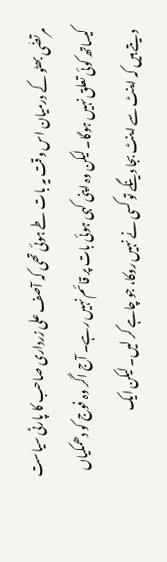مرتضٰی بھٹو کے درمیان اس وقت یہ بات طے ہوئی تھی کہ آصف علی زرداری صاحب کا پارٹی سیاست کیساتھ کوئی تعلق نہیں ہوگا۔ لیکن وہ اپنی کہی ہوئی بات پر قائم نہیں رہے۔ آج اگر وہ فوج کو دھمکیاں دیتے ہیں کہ اینٹ سے اینٹ بجا دینگے تو کسی نے نہیں روکا، جو چاہے کر لیں۔ لیکن ایک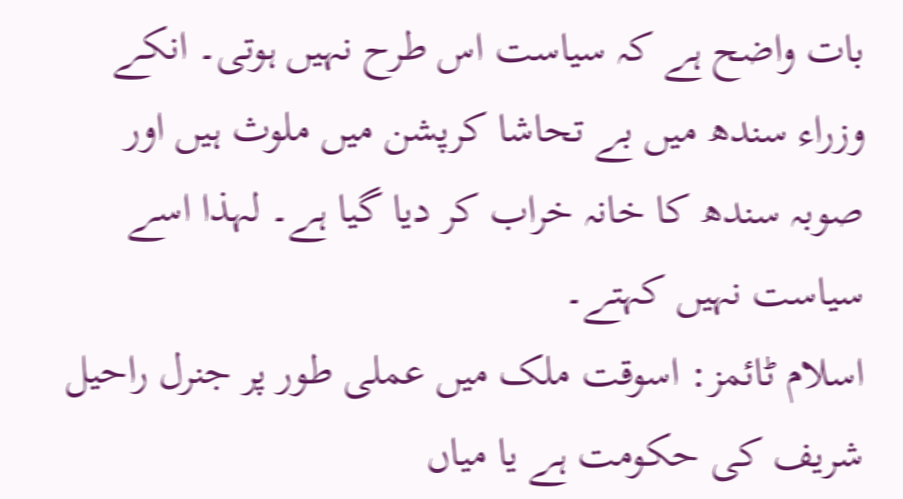بات واضح ہے کہ سیاست اس طرح نہیں ہوتی۔ انکے وزراء سندھ میں بے تحاشا کرپشن میں ملوث ہیں اور صوبہ سندھ کا خانہ خراب کر دیا گیا ہے۔ لہذا اسے سیاست نہیں کہتے۔
اسلام ٹائمز: اسوقت ملک میں عملی طور پر جنرل راحیل شریف کی حکومت ہے یا میاں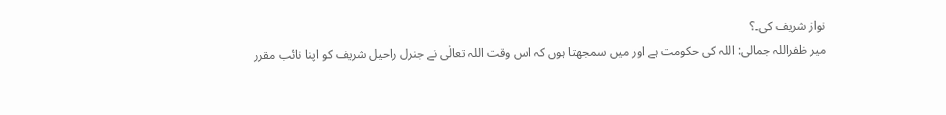نواز شریف کی۔؟
میر ظفراللہ جمالی: اللہ کی حکومت ہے اور میں سمجھتا ہوں کہ اس وقت اللہ تعالٰی نے جنرل راحیل شریف کو اپنا نائب مقرر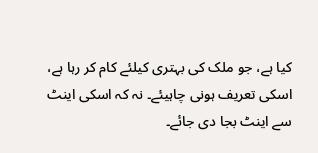کیا ہے، جو ملک کی بہتری کیلئے کام کر رہا ہے، اسکی تعریف ہونی چاہیئے۔ نہ کہ اسکی اینٹ سے اینٹ بجا دی جائے۔